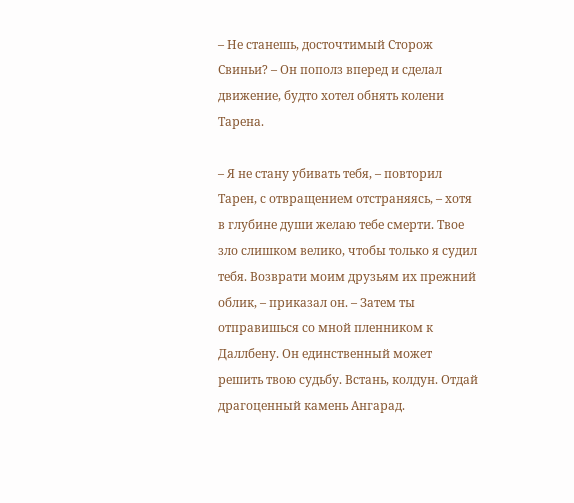– Не станешь, досточтимый Сторож Свиньи? – Он пополз вперед и сделал движение, будто хотел обнять колени Тарена.

– Я не стану убивать тебя, – повторил Тарен, с отвращением отстраняясь, – хотя в глубине души желаю тебе смерти. Твое зло слишком велико, чтобы только я судил тебя. Возврати моим друзьям их прежний облик, – приказал он. – Затем ты отправишься со мной пленником к Даллбену. Он единственный может решить твою судьбу. Встань, колдун. Отдай драгоценный камень Ангарад.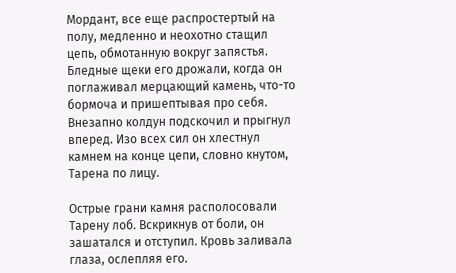Мордант, все еще распростертый на полу, медленно и неохотно стащил цепь, обмотанную вокруг запястья. Бледные щеки его дрожали, когда он поглаживал мерцающий камень, что-то бормоча и пришептывая про себя. Внезапно колдун подскочил и прыгнул вперед. Изо всех сил он хлестнул камнем на конце цепи, словно кнутом, Тарена по лицу.

Острые грани камня располосовали Тарену лоб. Вскрикнув от боли, он зашатался и отступил. Кровь заливала глаза, ослепляя его.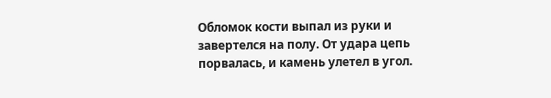Обломок кости выпал из руки и завертелся на полу. От удара цепь порвалась, и камень улетел в угол.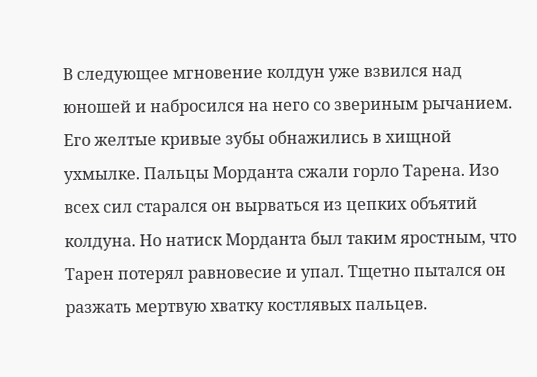В следующее мгновение колдун уже взвился над юношей и набросился на него со звериным рычанием. Его желтые кривые зубы обнажились в хищной ухмылке. Пальцы Морданта сжали горло Тарена. Изо всех сил старался он вырваться из цепких объятий колдуна. Но натиск Морданта был таким яростным, что Тарен потерял равновесие и упал. Тщетно пытался он разжать мертвую хватку костлявых пальцев.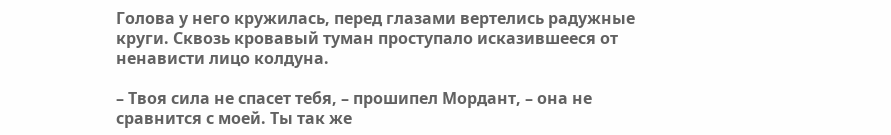Голова у него кружилась, перед глазами вертелись радужные круги. Сквозь кровавый туман проступало исказившееся от ненависти лицо колдуна.

– Твоя сила не спасет тебя, – прошипел Мордант, – она не сравнится с моей. Ты так же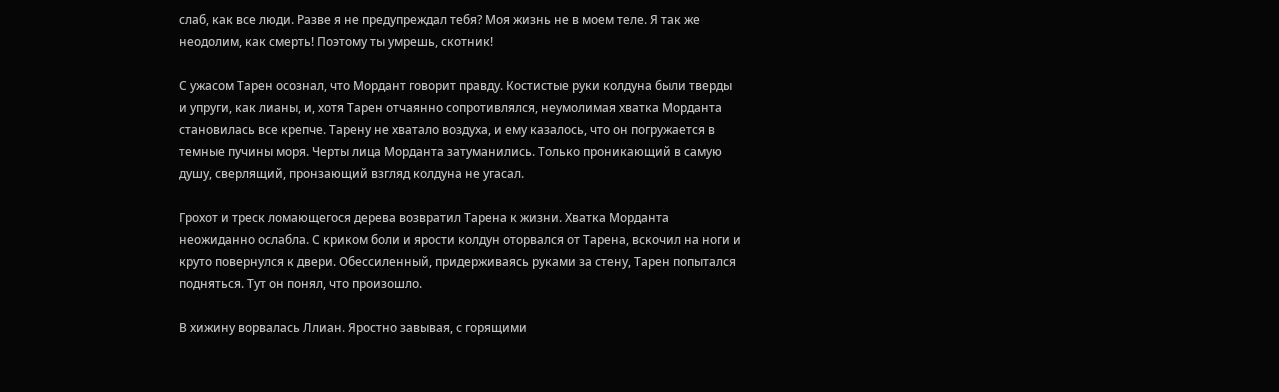слаб, как все люди. Разве я не предупреждал тебя? Моя жизнь не в моем теле. Я так же неодолим, как смерть! Поэтому ты умрешь, скотник!

С ужасом Тарен осознал, что Мордант говорит правду. Костистые руки колдуна были тверды и упруги, как лианы, и, хотя Тарен отчаянно сопротивлялся, неумолимая хватка Морданта становилась все крепче. Тарену не хватало воздуха, и ему казалось, что он погружается в темные пучины моря. Черты лица Морданта затуманились. Только проникающий в самую душу, сверлящий, пронзающий взгляд колдуна не угасал.

Грохот и треск ломающегося дерева возвратил Тарена к жизни. Хватка Морданта неожиданно ослабла. С криком боли и ярости колдун оторвался от Тарена, вскочил на ноги и круто повернулся к двери. Обессиленный, придерживаясь руками за стену, Тарен попытался подняться. Тут он понял, что произошло.

В хижину ворвалась Ллиан. Яростно завывая, с горящими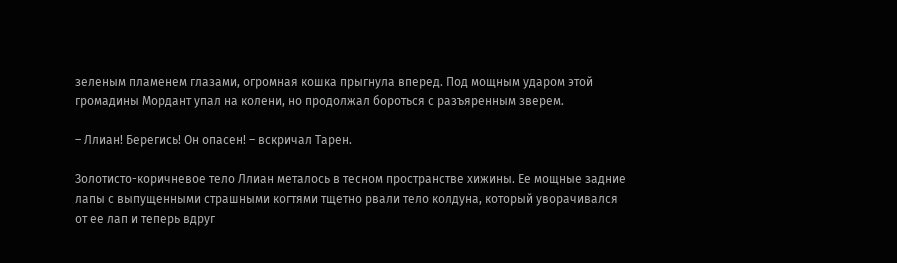зеленым пламенем глазами, огромная кошка прыгнула вперед. Под мощным ударом этой громадины Мордант упал на колени, но продолжал бороться с разъяренным зверем.

– Ллиан! Берегись! Он опасен! – вскричал Тарен.

Золотисто-коричневое тело Ллиан металось в тесном пространстве хижины. Ее мощные задние лапы с выпущенными страшными когтями тщетно рвали тело колдуна, который уворачивался от ее лап и теперь вдруг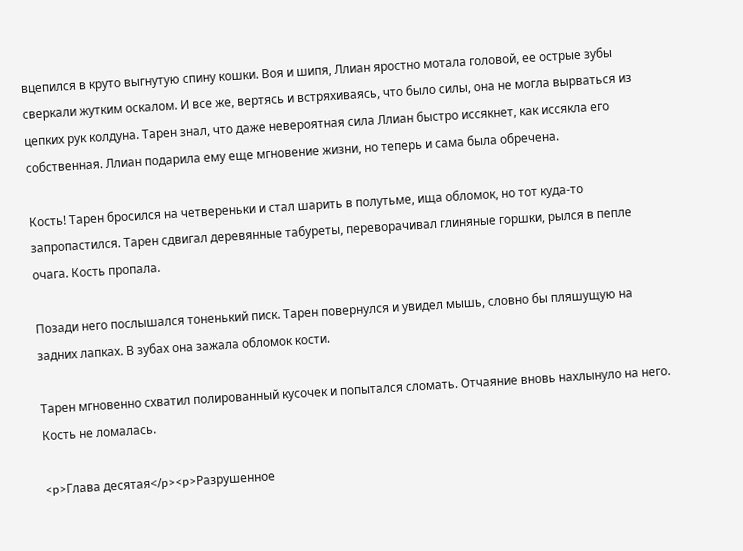вцепился в круто выгнутую спину кошки. Воя и шипя, Ллиан яростно мотала головой, ее острые зубы сверкали жутким оскалом. И все же, вертясь и встряхиваясь, что было силы, она не могла вырваться из цепких рук колдуна. Тарен знал, что даже невероятная сила Ллиан быстро иссякнет, как иссякла его собственная. Ллиан подарила ему еще мгновение жизни, но теперь и сама была обречена.

Кость! Тарен бросился на четвереньки и стал шарить в полутьме, ища обломок, но тот куда-то запропастился. Тарен сдвигал деревянные табуреты, переворачивал глиняные горшки, рылся в пепле очага. Кость пропала.

Позади него послышался тоненький писк. Тарен повернулся и увидел мышь, словно бы пляшущую на задних лапках. В зубах она зажала обломок кости.

Тарен мгновенно схватил полированный кусочек и попытался сломать. Отчаяние вновь нахлынуло на него. Кость не ломалась.

<p>Глава десятая</p><p>Разрушенное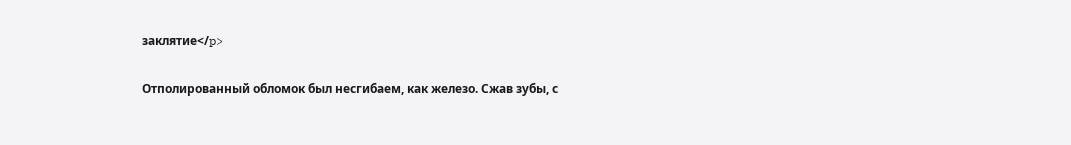заклятие</p>

Отполированный обломок был несгибаем, как железо. Сжав зубы, с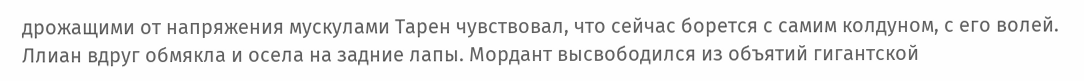дрожащими от напряжения мускулами Тарен чувствовал, что сейчас борется с самим колдуном, с его волей. Ллиан вдруг обмякла и осела на задние лапы. Мордант высвободился из объятий гигантской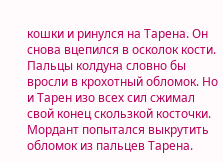кошки и ринулся на Тарена. Он снова вцепился в осколок кости. Пальцы колдуна словно бы вросли в крохотный обломок. Но и Тарен изо всех сил сжимал свой конец скользкой косточки. Мордант попытался выкрутить обломок из пальцев Тарена.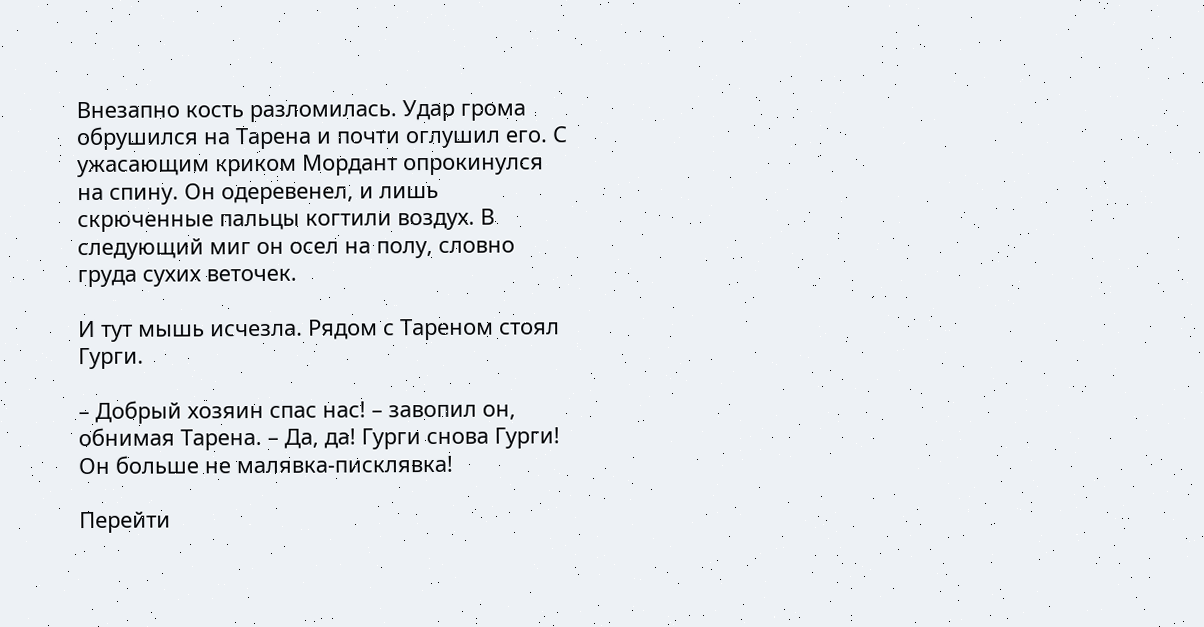Внезапно кость разломилась. Удар грома обрушился на Тарена и почти оглушил его. С ужасающим криком Мордант опрокинулся на спину. Он одеревенел, и лишь скрюченные пальцы когтили воздух. В следующий миг он осел на полу, словно груда сухих веточек.

И тут мышь исчезла. Рядом с Тареном стоял Гурги.

– Добрый хозяин спас нас! – завопил он, обнимая Тарена. – Да, да! Гурги снова Гурги! Он больше не малявка-писклявка!

Перейти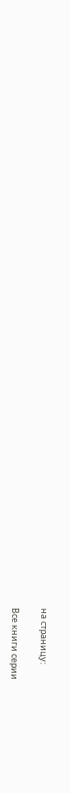на страницу:

Все книги серии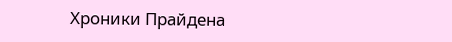Хроники Прайдена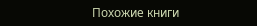Похожие книги